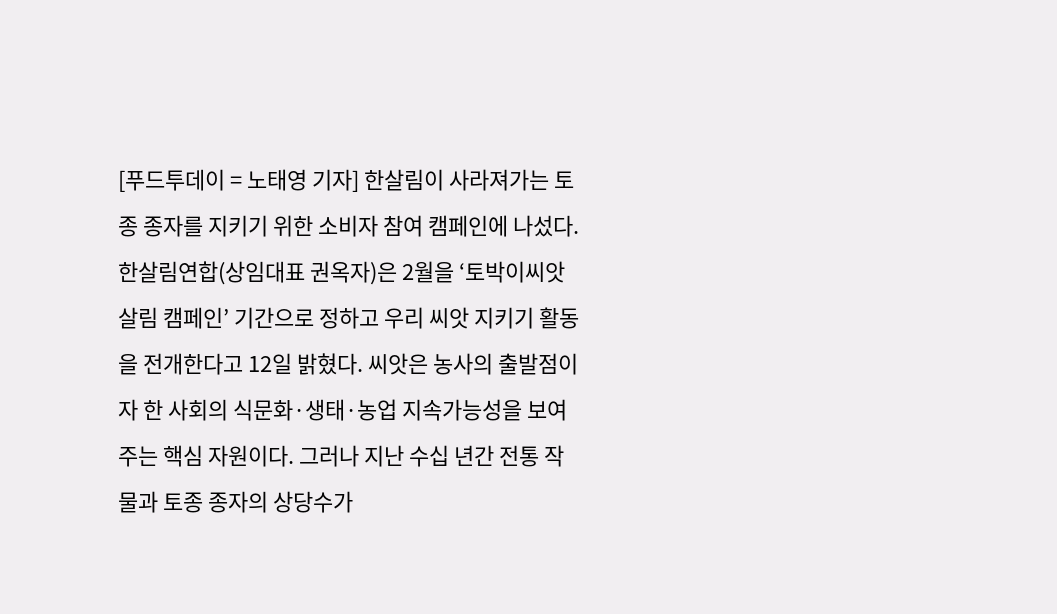[푸드투데이 = 노태영 기자] 한살림이 사라져가는 토종 종자를 지키기 위한 소비자 참여 캠페인에 나섰다. 한살림연합(상임대표 권옥자)은 2월을 ‘토박이씨앗 살림 캠페인’ 기간으로 정하고 우리 씨앗 지키기 활동을 전개한다고 12일 밝혔다. 씨앗은 농사의 출발점이자 한 사회의 식문화·생태·농업 지속가능성을 보여주는 핵심 자원이다. 그러나 지난 수십 년간 전통 작물과 토종 종자의 상당수가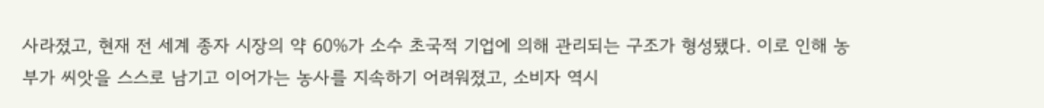사라졌고, 현재 전 세계 종자 시장의 약 60%가 소수 초국적 기업에 의해 관리되는 구조가 형성됐다. 이로 인해 농부가 씨앗을 스스로 남기고 이어가는 농사를 지속하기 어려워졌고, 소비자 역시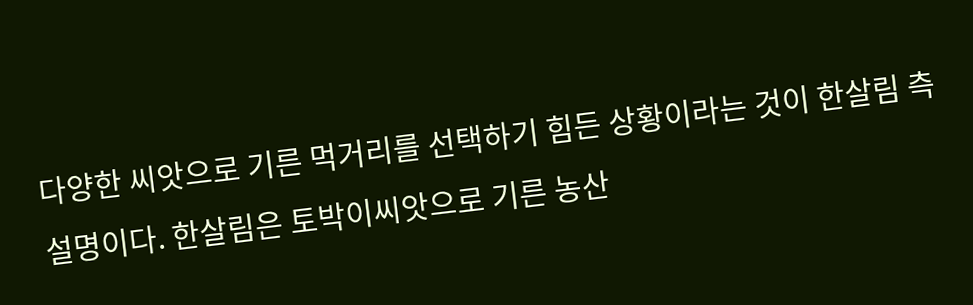다양한 씨앗으로 기른 먹거리를 선택하기 힘든 상황이라는 것이 한살림 측 설명이다. 한살림은 토박이씨앗으로 기른 농산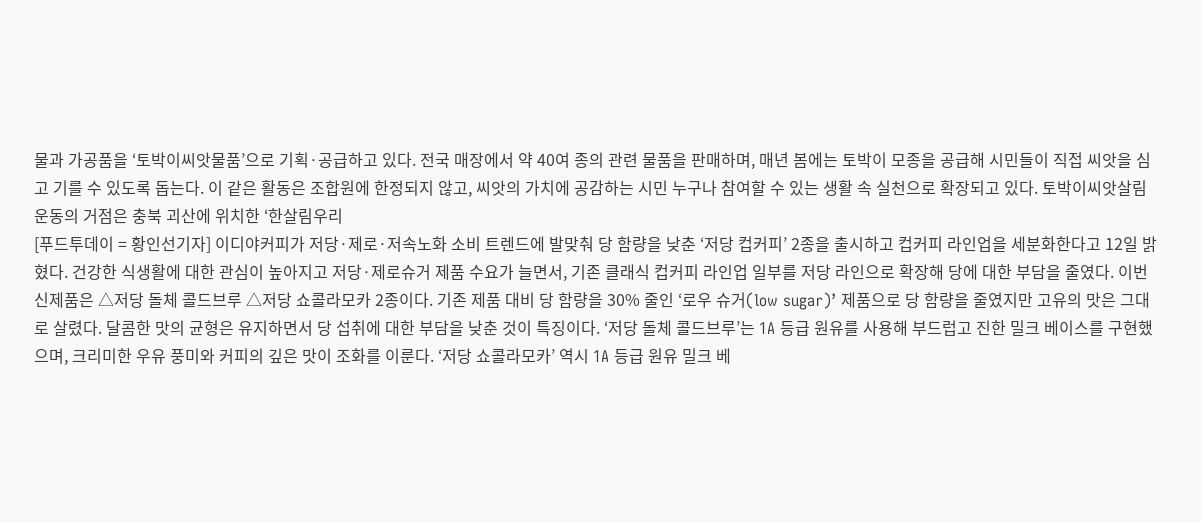물과 가공품을 ‘토박이씨앗물품’으로 기획·공급하고 있다. 전국 매장에서 약 40여 종의 관련 물품을 판매하며, 매년 봄에는 토박이 모종을 공급해 시민들이 직접 씨앗을 심고 기를 수 있도록 돕는다. 이 같은 활동은 조합원에 한정되지 않고, 씨앗의 가치에 공감하는 시민 누구나 참여할 수 있는 생활 속 실천으로 확장되고 있다. 토박이씨앗살림운동의 거점은 충북 괴산에 위치한 ‘한살림우리
[푸드투데이 = 황인선기자] 이디야커피가 저당·제로·저속노화 소비 트렌드에 발맞춰 당 함량을 낮춘 ‘저당 컵커피’ 2종을 출시하고 컵커피 라인업을 세분화한다고 12일 밝혔다. 건강한 식생활에 대한 관심이 높아지고 저당·제로슈거 제품 수요가 늘면서, 기존 클래식 컵커피 라인업 일부를 저당 라인으로 확장해 당에 대한 부담을 줄였다. 이번 신제품은 △저당 돌체 콜드브루 △저당 쇼콜라모카 2종이다. 기존 제품 대비 당 함량을 30% 줄인 ‘로우 슈거(low sugar)’ 제품으로 당 함량을 줄였지만 고유의 맛은 그대로 살렸다. 달콤한 맛의 균형은 유지하면서 당 섭취에 대한 부담을 낮춘 것이 특징이다. ‘저당 돌체 콜드브루’는 1A 등급 원유를 사용해 부드럽고 진한 밀크 베이스를 구현했으며, 크리미한 우유 풍미와 커피의 깊은 맛이 조화를 이룬다. ‘저당 쇼콜라모카’ 역시 1A 등급 원유 밀크 베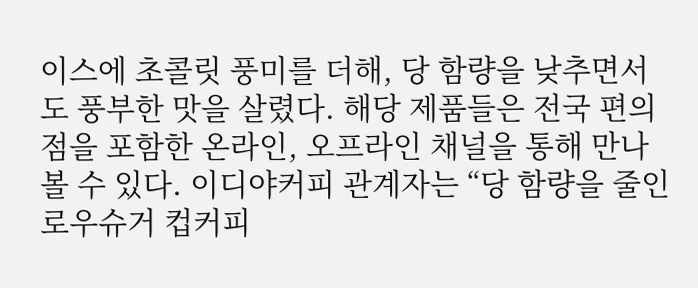이스에 초콜릿 풍미를 더해, 당 함량을 낮추면서도 풍부한 맛을 살렸다. 해당 제품들은 전국 편의점을 포함한 온라인, 오프라인 채널을 통해 만나볼 수 있다. 이디야커피 관계자는 “당 함량을 줄인 로우슈거 컵커피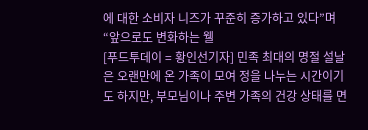에 대한 소비자 니즈가 꾸준히 증가하고 있다”며 “앞으로도 변화하는 웰
[푸드투데이 = 황인선기자] 민족 최대의 명절 설날은 오랜만에 온 가족이 모여 정을 나누는 시간이기도 하지만, 부모님이나 주변 가족의 건강 상태를 면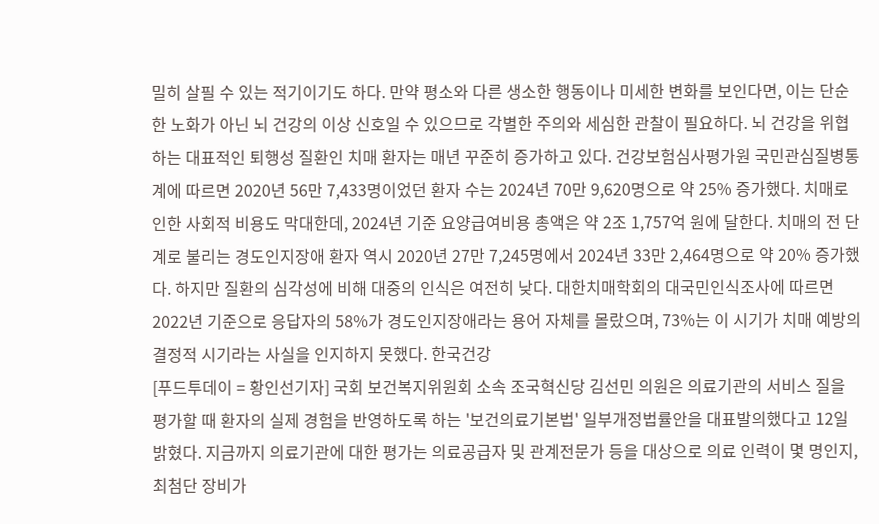밀히 살필 수 있는 적기이기도 하다. 만약 평소와 다른 생소한 행동이나 미세한 변화를 보인다면, 이는 단순한 노화가 아닌 뇌 건강의 이상 신호일 수 있으므로 각별한 주의와 세심한 관찰이 필요하다. 뇌 건강을 위협하는 대표적인 퇴행성 질환인 치매 환자는 매년 꾸준히 증가하고 있다. 건강보험심사평가원 국민관심질병통계에 따르면 2020년 56만 7,433명이었던 환자 수는 2024년 70만 9,620명으로 약 25% 증가했다. 치매로 인한 사회적 비용도 막대한데, 2024년 기준 요양급여비용 총액은 약 2조 1,757억 원에 달한다. 치매의 전 단계로 불리는 경도인지장애 환자 역시 2020년 27만 7,245명에서 2024년 33만 2,464명으로 약 20% 증가했다. 하지만 질환의 심각성에 비해 대중의 인식은 여전히 낮다. 대한치매학회의 대국민인식조사에 따르면 2022년 기준으로 응답자의 58%가 경도인지장애라는 용어 자체를 몰랐으며, 73%는 이 시기가 치매 예방의 결정적 시기라는 사실을 인지하지 못했다. 한국건강
[푸드투데이 = 황인선기자] 국회 보건복지위원회 소속 조국혁신당 김선민 의원은 의료기관의 서비스 질을 평가할 때 환자의 실제 경험을 반영하도록 하는 '보건의료기본법' 일부개정법률안을 대표발의했다고 12일 밝혔다. 지금까지 의료기관에 대한 평가는 의료공급자 및 관계전문가 등을 대상으로 의료 인력이 몇 명인지, 최첨단 장비가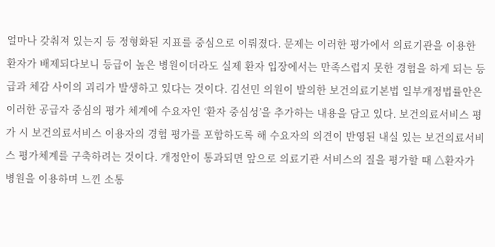얼마나 갖춰져 있는지 등 정형화된 지표를 중심으로 이뤄졌다. 문제는 이러한 평가에서 의료기관을 이용한 환자가 배제되다보니 등급이 높은 병원이더라도 실제 환자 입장에서는 만족스럽지 못한 경험을 하게 되는 등급과 체감 사이의 괴리가 발생하고 있다는 것이다. 김선민 의원이 발의한 보건의료기본법 일부개정법률안은 이러한 공급자 중심의 평가 체계에 수요자인 ‘환자 중심성’을 추가하는 내용을 담고 있다. 보건의료서비스 평가 시 보건의료서비스 이용자의 경험 평가를 포함하도록 해 수요자의 의견이 반영된 내실 있는 보건의료서비스 평가체계를 구축하려는 것이다. 개정안이 통과되면 앞으로 의료기관 서비스의 질을 평가할 때 △환자가 병원을 이용하며 느낀 소통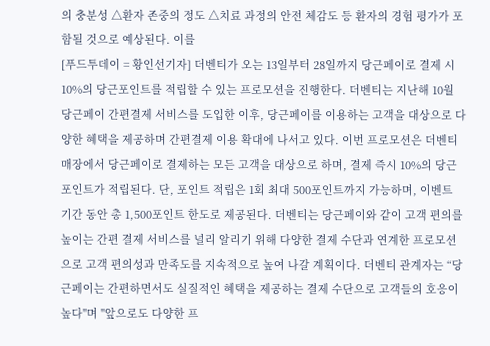의 충분성 △환자 존중의 정도 △치료 과정의 안전 체감도 등 환자의 경험 평가가 포함될 것으로 예상된다. 이를
[푸드투데이 = 황인선기자] 더벤티가 오는 13일부터 28일까지 당근페이로 결제 시 10%의 당근포인트를 적립할 수 있는 프로모션을 진행한다. 더벤티는 지난해 10월 당근페이 간편결제 서비스를 도입한 이후, 당근페이를 이용하는 고객을 대상으로 다양한 혜택을 제공하며 간편결제 이용 확대에 나서고 있다. 이번 프로모션은 더벤티 매장에서 당근페이로 결제하는 모든 고객을 대상으로 하며, 결제 즉시 10%의 당근포인트가 적립된다. 단, 포인트 적립은 1회 최대 500포인트까지 가능하며, 이벤트 기간 동안 총 1,500포인트 한도로 제공된다. 더벤티는 당근페이와 같이 고객 편의를 높이는 간편 결제 서비스를 널리 알리기 위해 다양한 결제 수단과 연계한 프로모션으로 고객 편의성과 만족도를 지속적으로 높여 나갈 계획이다. 더벤티 관계자는 “당근페이는 간편하면서도 실질적인 혜택을 제공하는 결제 수단으로 고객들의 호응이 높다"며 "앞으로도 다양한 프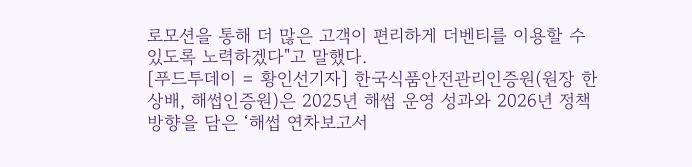로모션을 통해 더 많은 고객이 편리하게 더벤티를 이용할 수 있도록 노력하겠다"고 말했다.
[푸드투데이 = 황인선기자] 한국식품안전관리인증원(원장 한상배, 해썹인증원)은 2025년 해썹 운영 성과와 2026년 정책 방향을 담은 ‘해썹 연차보고서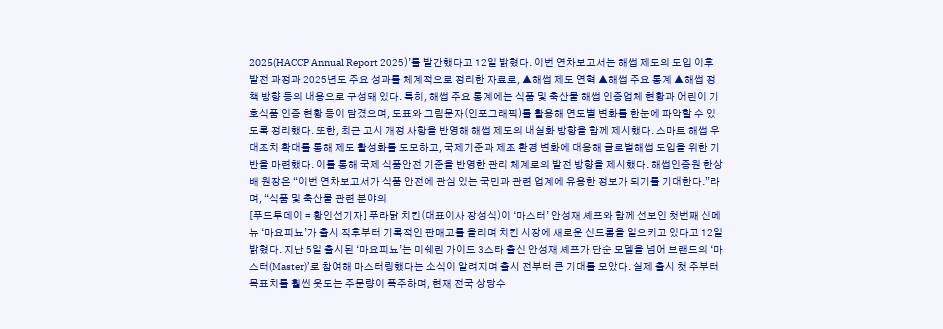2025(HACCP Annual Report 2025)’를 발간했다고 12일 밝혔다. 이번 연차보고서는 해썹 제도의 도입 이후 발전 과정과 2025년도 주요 성과를 체계적으로 정리한 자료로, ▲해썹 제도 연혁 ▲해썹 주요 통계 ▲해썹 정책 방향 등의 내용으로 구성돼 있다. 특히, 해썹 주요 통계에는 식품 및 축산물 해썹 인증업체 현황과 어린이 기호식품 인증 현황 등이 담겼으며, 도표와 그림문자(인포그래픽)를 활용해 연도별 변화를 한눈에 파악할 수 있도록 정리했다. 또한, 최근 고시 개정 사항을 반영해 해썹 제도의 내실화 방향을 함께 제시했다. 스마트 해썹 우대조치 확대를 통해 제도 활성화를 도모하고, 국제기준과 제조 환경 변화에 대응해 글로벌해썹 도입을 위한 기반을 마련했다. 이를 통해 국제 식품안전 기준을 반영한 관리 체계로의 발전 방향을 제시했다. 해썹인증원 한상배 원장은 “이번 연차보고서가 식품 안전에 관심 있는 국민과 관련 업계에 유용한 정보가 되기를 기대한다.”라며, “식품 및 축산물 관련 분야의
[푸드투데이 = 황인선기자] 푸라닭 치킨(대표이사 장성식)이 ‘마스터’ 안성재 셰프와 함께 선보인 첫번째 신메뉴 ‘마요피뇨’가 출시 직후부터 기록적인 판매고를 올리며 치킨 시장에 새로운 신드롬을 일으키고 있다고 12일 밝혔다. 지난 5일 출시된 ‘마요피뇨’는 미쉐린 가이드 3스타 출신 안성재 셰프가 단순 모델을 넘어 브랜드의 ‘마스터(Master)’로 참여해 마스터링했다는 소식이 알려지며 출시 전부터 큰 기대를 모았다. 실제 출시 첫 주부터 목표치를 훨씬 웃도는 주문량이 폭주하며, 현재 전국 상당수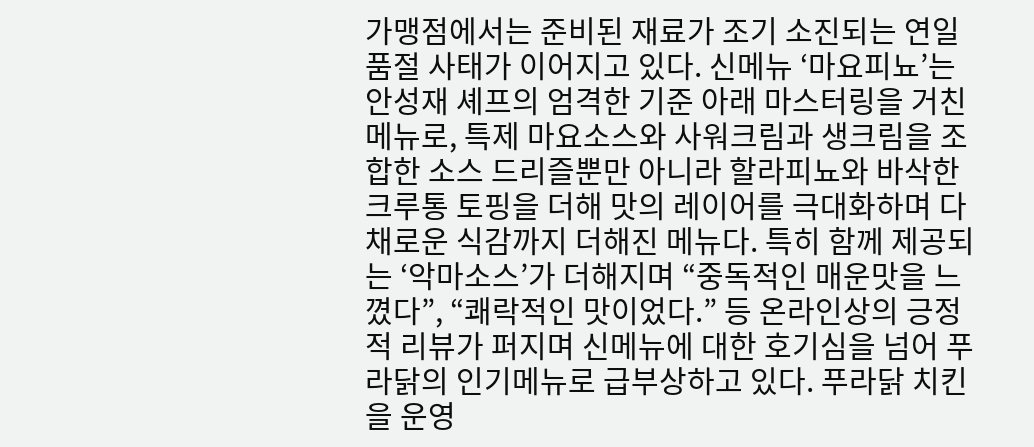가맹점에서는 준비된 재료가 조기 소진되는 연일 품절 사태가 이어지고 있다. 신메뉴 ‘마요피뇨’는 안성재 셰프의 엄격한 기준 아래 마스터링을 거친 메뉴로, 특제 마요소스와 사워크림과 생크림을 조합한 소스 드리즐뿐만 아니라 할라피뇨와 바삭한 크루통 토핑을 더해 맛의 레이어를 극대화하며 다채로운 식감까지 더해진 메뉴다. 특히 함께 제공되는 ‘악마소스’가 더해지며 “중독적인 매운맛을 느꼈다”, “쾌락적인 맛이었다.” 등 온라인상의 긍정적 리뷰가 퍼지며 신메뉴에 대한 호기심을 넘어 푸라닭의 인기메뉴로 급부상하고 있다. 푸라닭 치킨을 운영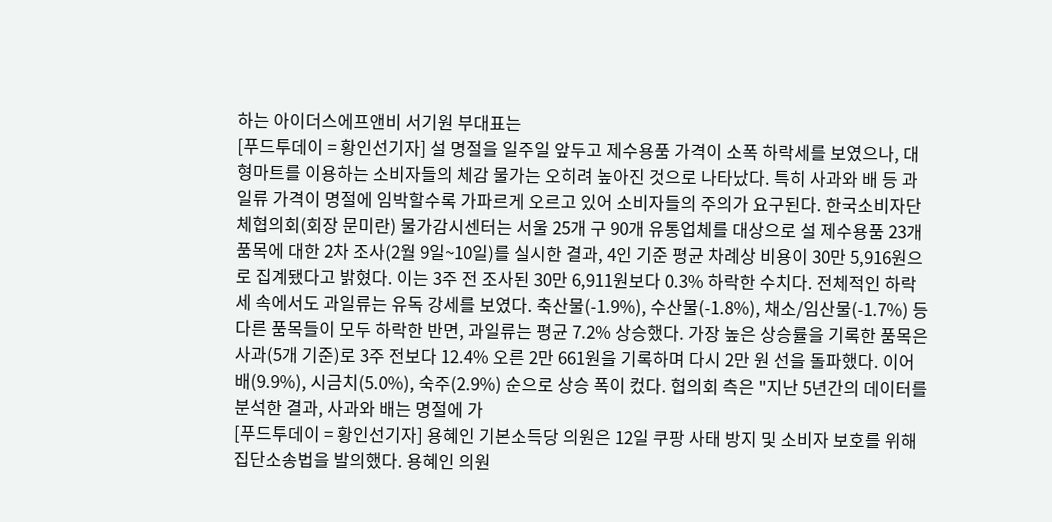하는 아이더스에프앤비 서기원 부대표는
[푸드투데이 = 황인선기자] 설 명절을 일주일 앞두고 제수용품 가격이 소폭 하락세를 보였으나, 대형마트를 이용하는 소비자들의 체감 물가는 오히려 높아진 것으로 나타났다. 특히 사과와 배 등 과일류 가격이 명절에 임박할수록 가파르게 오르고 있어 소비자들의 주의가 요구된다. 한국소비자단체협의회(회장 문미란) 물가감시센터는 서울 25개 구 90개 유통업체를 대상으로 설 제수용품 23개 품목에 대한 2차 조사(2월 9일~10일)를 실시한 결과, 4인 기준 평균 차례상 비용이 30만 5,916원으로 집계됐다고 밝혔다. 이는 3주 전 조사된 30만 6,911원보다 0.3% 하락한 수치다. 전체적인 하락세 속에서도 과일류는 유독 강세를 보였다. 축산물(-1.9%), 수산물(-1.8%), 채소/임산물(-1.7%) 등 다른 품목들이 모두 하락한 반면, 과일류는 평균 7.2% 상승했다. 가장 높은 상승률을 기록한 품목은 사과(5개 기준)로 3주 전보다 12.4% 오른 2만 661원을 기록하며 다시 2만 원 선을 돌파했다. 이어 배(9.9%), 시금치(5.0%), 숙주(2.9%) 순으로 상승 폭이 컸다. 협의회 측은 "지난 5년간의 데이터를 분석한 결과, 사과와 배는 명절에 가
[푸드투데이 = 황인선기자] 용혜인 기본소득당 의원은 12일 쿠팡 사태 방지 및 소비자 보호를 위해 집단소송법을 발의했다. 용혜인 의원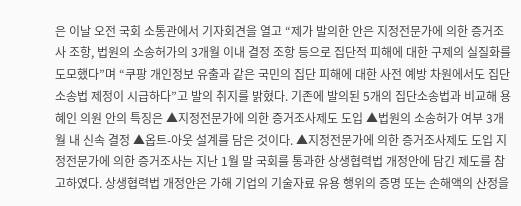은 이날 오전 국회 소통관에서 기자회견을 열고 “제가 발의한 안은 지정전문가에 의한 증거조사 조항, 법원의 소송허가의 3개월 이내 결정 조항 등으로 집단적 피해에 대한 구제의 실질화를 도모했다”며 “쿠팡 개인정보 유출과 같은 국민의 집단 피해에 대한 사전 예방 차원에서도 집단소송법 제정이 시급하다”고 발의 취지를 밝혔다. 기존에 발의된 5개의 집단소송법과 비교해 용혜인 의원 안의 특징은 ▲지정전문가에 의한 증거조사제도 도입 ▲법원의 소송허가 여부 3개월 내 신속 결정 ▲옵트-아웃 설계를 담은 것이다. ▲지정전문가에 의한 증거조사제도 도입 지정전문가에 의한 증거조사는 지난 1월 말 국회를 통과한 상생협력법 개정안에 담긴 제도를 참고하였다. 상생협력법 개정안은 가해 기업의 기술자료 유용 행위의 증명 또는 손해액의 산정을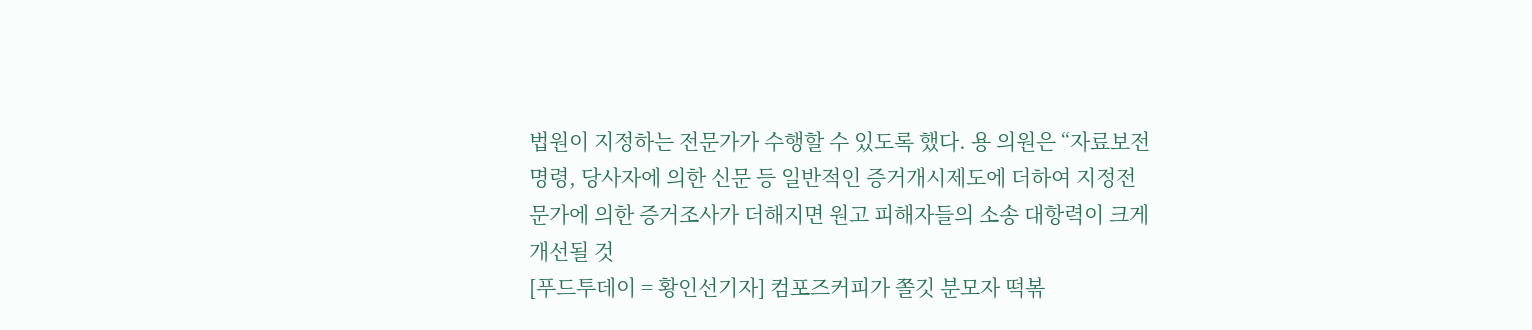법원이 지정하는 전문가가 수행할 수 있도록 했다. 용 의원은 “자료보전명령, 당사자에 의한 신문 등 일반적인 증거개시제도에 더하여 지정전문가에 의한 증거조사가 더해지면 원고 피해자들의 소송 대항력이 크게 개선될 것
[푸드투데이 = 황인선기자] 컴포즈커피가 쫄깃 분모자 떡볶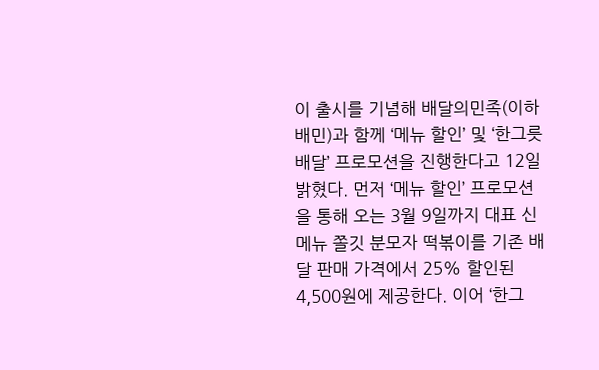이 출시를 기념해 배달의민족(이하 배민)과 함께 ‘메뉴 할인’ 및 ‘한그릇 배달’ 프로모션을 진행한다고 12일 밝혔다. 먼저 ‘메뉴 할인’ 프로모션을 통해 오는 3월 9일까지 대표 신메뉴 쫄깃 분모자 떡볶이를 기존 배달 판매 가격에서 25% 할인된 4,500원에 제공한다. 이어 ‘한그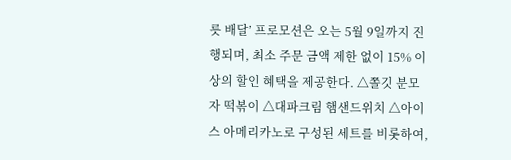릇 배달’ 프로모션은 오는 5월 9일까지 진행되며, 최소 주문 금액 제한 없이 15% 이상의 할인 혜택을 제공한다. △쫄깃 분모자 떡볶이 △대파크림 햄샌드위치 △아이스 아메리카노로 구성된 세트를 비롯하여,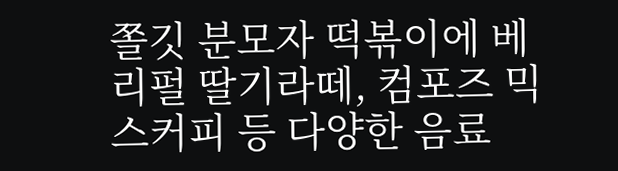쫄깃 분모자 떡볶이에 베리펄 딸기라떼, 컴포즈 믹스커피 등 다양한 음료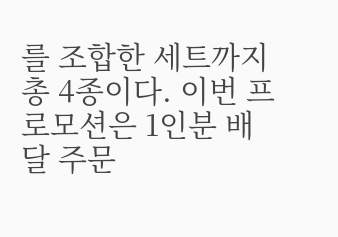를 조합한 세트까지 총 4종이다. 이번 프로모션은 1인분 배달 주문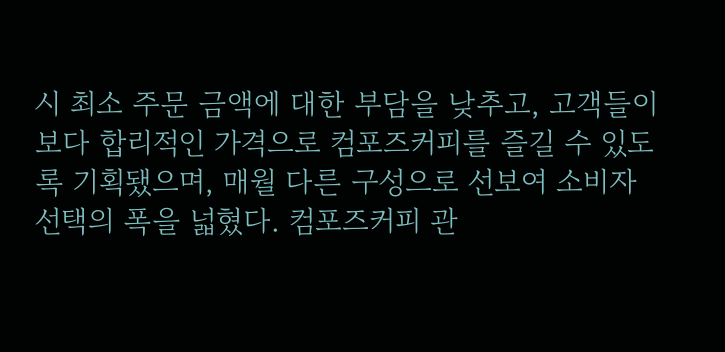시 최소 주문 금액에 대한 부담을 낮추고, 고객들이 보다 합리적인 가격으로 컴포즈커피를 즐길 수 있도록 기획됐으며, 매월 다른 구성으로 선보여 소비자 선택의 폭을 넓혔다. 컴포즈커피 관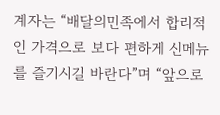계자는 “배달의민족에서 합리적인 가격으로 보다 편하게 신메뉴를 즐기시길 바란다”며 “앞으로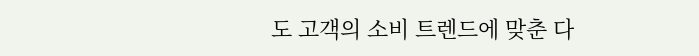도 고객의 소비 트렌드에 맞춘 다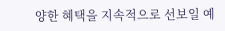양한 혜택을 지속적으로 선보일 예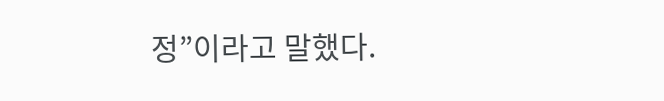정”이라고 말했다.